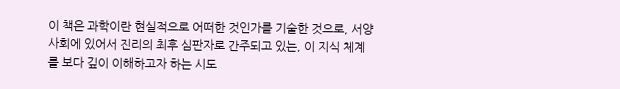이 책은 과학이란 현실적으로 어떠한 것인가를 기술한 것으로, 서양사회에 있어서 진리의 최후 심판자로 간주되고 있는, 이 지식 체계를 보다 깊이 이해하고자 하는 시도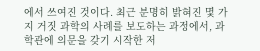에서 쓰여진 것이다. 최근 분명히 밝혀진 몇 가지 거짓 과학의 사례를 보도하는 과정에서, 과학관에 의문을 갖기 시작한 저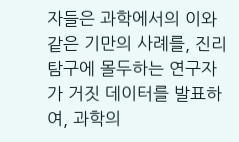자들은 과학에서의 이와 같은 기만의 사례를, 진리 탐구에 몰두하는 연구자가 거짓 데이터를 발표하여, 과학의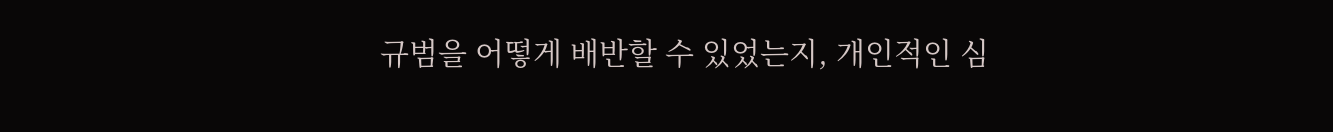규범을 어떻게 배반할 수 있었는지, 개인적인 심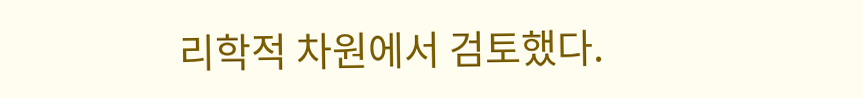리학적 차원에서 검토했다.